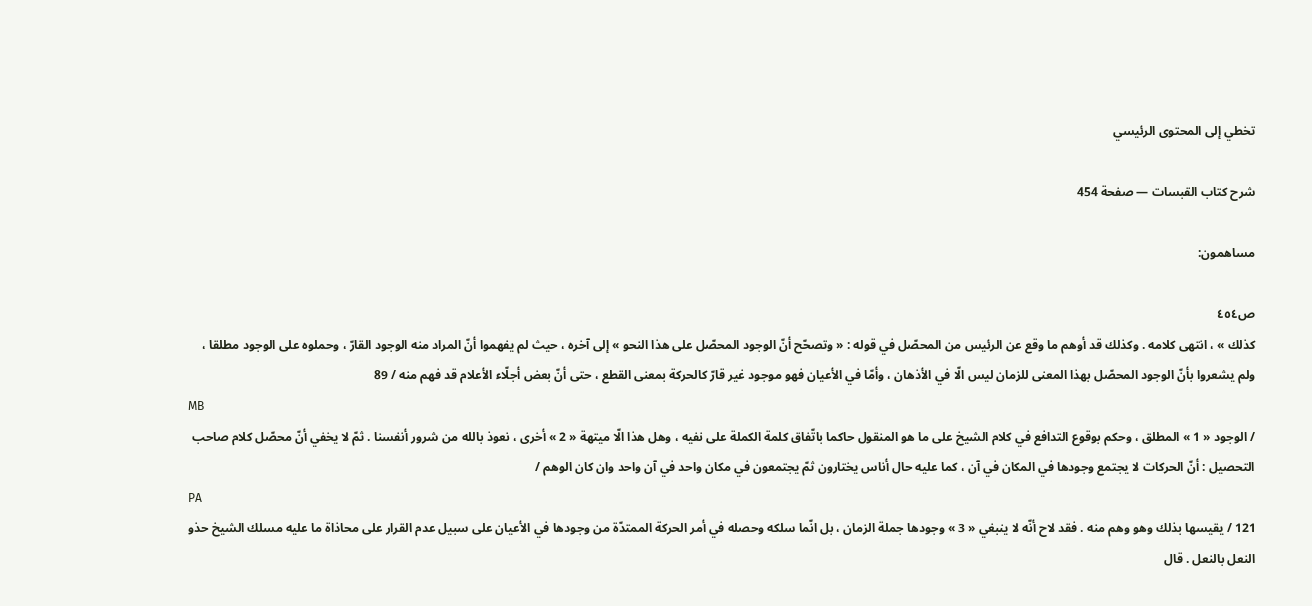تخطي إلى المحتوى الرئيسي

شرح كتاب القبسات — صفحة 454

مساهمون:

ص٤٥٤
كذلك » ، انتهى كلامه . وكذلك قد أوهم ما وقع عن الرئيس من المحصّل في قوله : « وتصحّح أنّ الوجود المحصّل على هذا النحو » إلى آخره ، حيث لم يفهموا أنّ المراد منه الوجود القارّ ، وحملوه على الوجود مطلقا ، ولم يشعروا بأنّ الوجود المحصّل بهذا المعنى للزمان ليس الّا في الأذهان ، وأمّا في الأعيان فهو موجود غير قارّ كالحركة بمعنى القطع ، حتى أنّ بعض أجلّاء الأعلام قد فهم منه / 89
MB
/ الوجود « 1 » المطلق ، وحكم بوقوع التدافع في كلام الشيخ على ما هو المنقول حاكما باتّفاق كلمة الكملة على نفيه ، وهل هذا الّا ميتهة « 2 » أخرى ، نعوذ بالله من شرور أنفسنا . ثمّ لا يخفي أنّ محصّل كلام صاحب التحصيل : أنّ الحركات لا يجتمع وجودها في المكان في آن ، كما عليه حال أناس يختارون ثمّ يجتمعون في مكان واحد في آن واحد وان كان الوهم /
PA
121 / يقيسها بذلك وهو وهم منه . فقد لاح أنّه لا ينبغي « 3 » وجودها جملة الزمان ، بل انّما سلكه وحصله في أمر الحركة الممتدّة من وجودها في الأعيان على سبيل عدم القرار على محاذاة ما عليه مسلك الشيخ حذو النعل بالنعل . قال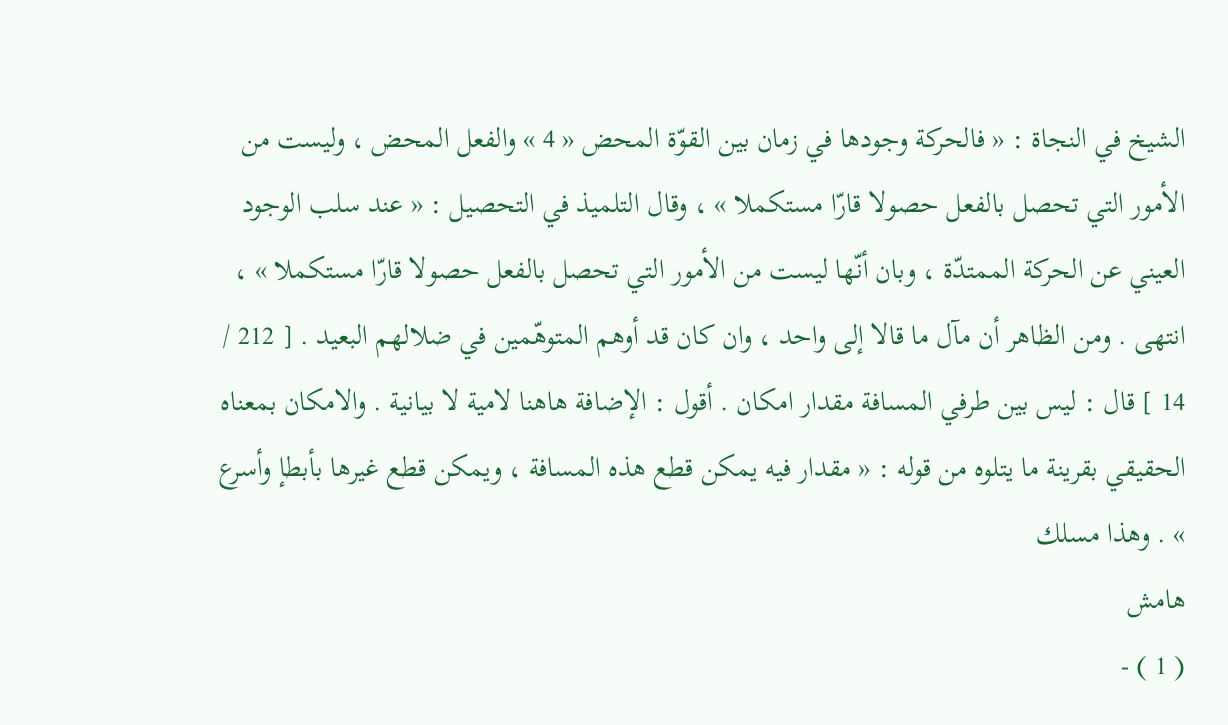الشيخ في النجاة : « فالحركة وجودها في زمان بين القوّة المحض « 4 » والفعل المحض ، وليست من الأمور التي تحصل بالفعل حصولا قارّا مستكملا » ، وقال التلميذ في التحصيل : « عند سلب الوجود العيني عن الحركة الممتدّة ، وبان أنّها ليست من الأمور التي تحصل بالفعل حصولا قارّا مستكملا » ، انتهى . ومن الظاهر أن مآل ما قالا إلى واحد ، وان كان قد أوهم المتوهّمين في ضلالهم البعيد . [ 212 / 14 ] قال : ليس بين طرفي المسافة مقدار امكان . أقول : الإضافة هاهنا لامية لا بيانية . والامكان بمعناه الحقيقي بقرينة ما يتلوه من قوله : « مقدار فيه يمكن قطع هذه المسافة ، ويمكن قطع غيرها بأبطإ وأسرع » . وهذا مسلك
هامش
( 1 ) -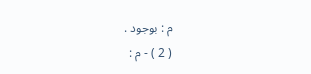م : بوجود .
( 2 ) - م :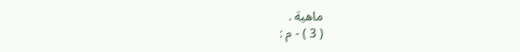ماهية .
( 3 ) - م :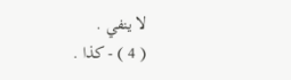لا ينفي .
( 4 ) - كذا .